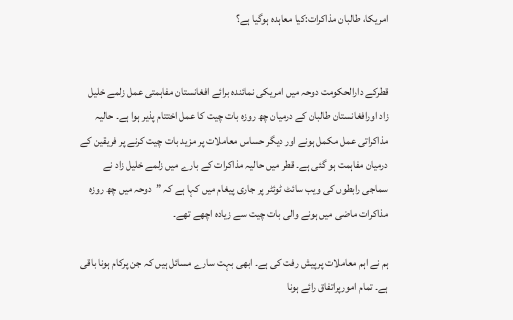امریکا، طالبان مذاکرات:کیا معاہدہ ہوگیا ہے؟


قطرکے دارالحکومت دوحہ میں امریکی نمائندہ برائے افغانستان مفاہمتی عمل زلمے خلیل زاد اورافغانستان طالبان کے درمیان چھ روزہ بات چیت کا عمل اختتام پذیر ہوا ہے۔ حالیہ مذاکراتی عمل مکمل ہونے اور دیگر حساس معاملات پر مزید بات چیت کرنے پر فریقین کے درمیان مفاہمت ہو گئی ہے۔ قطر میں حالیہ مذاکرات کے بارے میں زلمے خلیل زاد نے سماجی رابطوں کی ویب سائٹ ٹوئٹر پر جاری پیغام میں کہا ہے کہ ”دوحہ میں چھ روزہ مذاکرات ماضی میں ہونے والی بات چیت سے زیادہ اچھے تھے۔

ہم نے اہم معاملات پرپیش رفت کی ہے۔ ابھی بہت سارے مسائل ہیں کہ جن پرکام ہونا باقی ہے۔ تمام امورپراتفاق رائے ہونا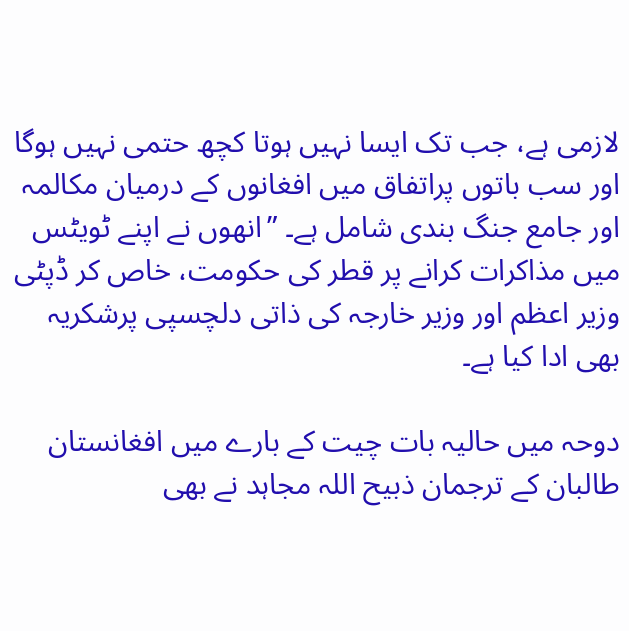لازمی ہے، جب تک ایسا نہیں ہوتا کچھ حتمی نہیں ہوگا اور سب باتوں پراتفاق میں افغانوں کے درمیان مکالمہ اور جامع جنگ بندی شامل ہے۔ ”انھوں نے اپنے ٹویٹس میں مذاکرات کرانے پر قطر کی حکومت، خاص کر ڈپٹی وزیر اعظم اور وزیر خارجہ کی ذاتی دلچسپی پرشکریہ بھی ادا کیا ہے۔

دوحہ میں حالیہ بات چیت کے بارے میں افغانستان طالبان کے ترجمان ذبیح اللہ مجاہد نے بھی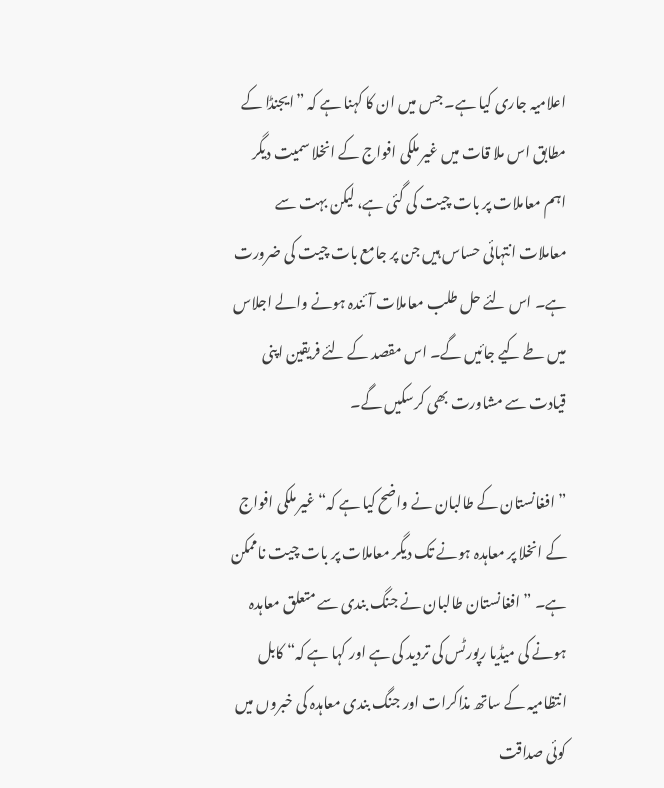اعلامیہ جاری کیا ہے۔ جس میں ان کا کہنا ہے کہ ”ایجنڈا کے مطابق اس ملا قات میں غیر ملکی افواج کے انخلا سمیت دیگر اہم معاملات پر بات چیت کی گئی ہے، لیکن بہت سے معاملات انتہائی حساس ہیں جن پر جامع بات چیت کی ضرورت ہے۔ اس لئے حل طلب معاملات آئندہ ہونے والے اجلاس میں طے کیے جائیں گے۔ اس مقصد کے لئے فریقین اپنی قیادت سے مشاورت بھی کرسکیں گے۔

” افغانستان کے طالبان نے واضح کیا ہے کہ“ غیر ملکی افواج کے انخلا پر معاہدہ ہونے تک دیگر معاملات پر بات چیت ناممکن ہے۔ ”افغانستان طالبان نے جنگ بندی سے متعلق معاہدہ ہونے کی میڈیا رپورٹس کی تردید کی ہے اور کہا ہے کہ“ کابل انتظامیہ کے ساتھ مذاکرات اور جنگ بندی معاہدہ کی خبروں میں کوئی صداقت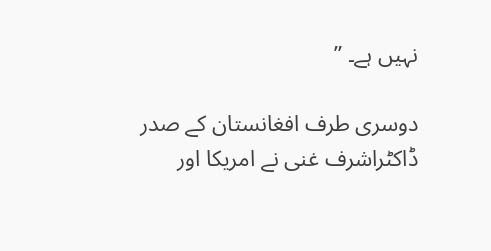نہیں ہے۔ ”

دوسری طرف افغانستان کے صدر ڈاکٹراشرف غنی نے امریکا اور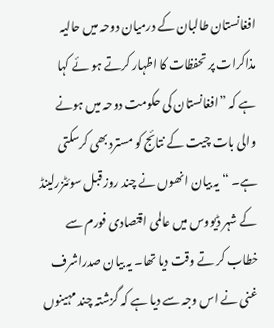افغانستان طالبان کے درمیان دوحہ میں حالیہ مذاکرات پر تحفظات کا اظہار کرتے ہو ئے کہا ہے کہ ”افغانستان کی حکومت دوحہ میں ہونے والی بات چیت کے نتائج کو مسترد بھی کرسکتی ہے۔ “ یہ بیان انھوں نے چند روز قبل سوئٹزرلینڈ کے شہر ڈیووس میں عالمی اقتصادی فورم سے خطاب کر تے وقت دیا تھا۔ یہ بیان صدراشرف غنی نے اس وجہ سے دیا ہے کہ گزشتہ چند مہینوں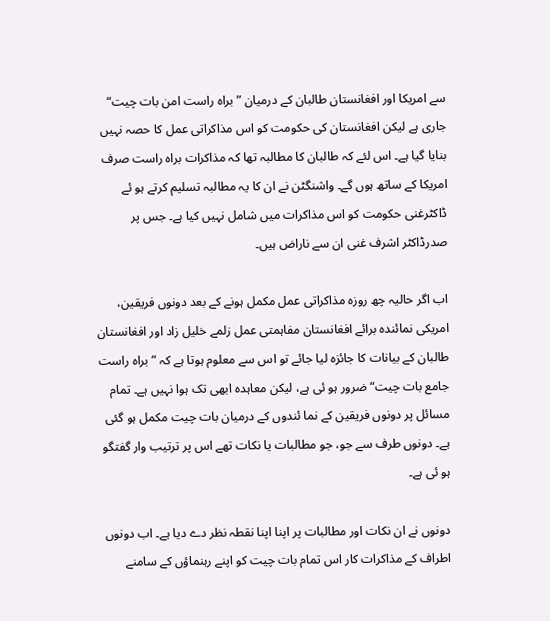سے امریکا اور افغانستان طالبان کے درمیان ”براہ راست امن بات چیت“ جاری ہے لیکن افغانستان کی حکومت کو اس مذاکراتی عمل کا حصہ نہیں بنایا گیا ہے۔ اس لئے کہ طالبان کا مطالبہ تھا کہ مذاکرات براہ راست صرف امریکا کے ساتھ ہوں گے۔ واشنگٹن نے ان کا یہ مطالبہ تسلیم کرتے ہو ئے ڈاکٹرغنی حکومت کو اس مذاکرات میں شامل نہیں کیا ہے۔ جس پر صدرڈاکٹر اشرف غنی ان سے ناراض ہیں۔

اب اگر حالیہ چھ روزہ مذاکراتی عمل مکمل ہونے کے بعد دونوں فریقین، امریکی نمائندہ برائے افغانستان مفاہمتی عمل زلمے خلیل زاد اور افغانستان طالبان کے بیانات کا جائزہ لیا جائے تو اس سے معلوم ہوتا ہے کہ ”براہ راست جامع بات چیت“ ضرور ہو ئی ہے، لیکن معاہدہ ابھی تک ہوا نہیں ہے۔ تمام مسائل پر دونوں فریقین کے نما ئندوں کے درمیان بات چیت مکمل ہو گئی ہے۔ دونوں طرف سے جو، جو مطالبات یا نکات تھے اس پر ترتیب وار گفتگو ہو ئی ہے۔

دونوں نے ان نکات اور مطالبات پر اپنا اپنا نقطہ نظر دے دیا ہے۔ اب دونوں اطراف کے مذاکرات کار اس تمام بات چیت کو اپنے رہنماؤں کے سامنے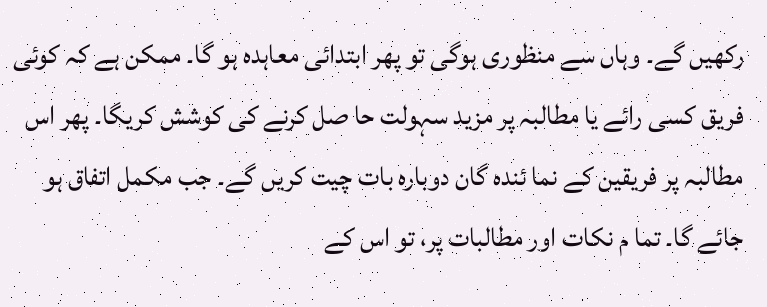رکھیں گے۔ وہاں سے منظوری ہوگی تو پھر ابتدائی معاہدہ ہو گا۔ ممکن ہے کہ کوئی فریق کسی رائے یا مطالبہ پر مزید سہولت حا صل کرنے کی کوشش کریگا۔ پھر اس مطالبہ پر فریقین کے نما ئندہ گان دوبارہ بات چیت کریں گے۔ جب مکمل اتفاق ہو جائے گا۔ تما م نکات اور مطالبات پر، تو اس کے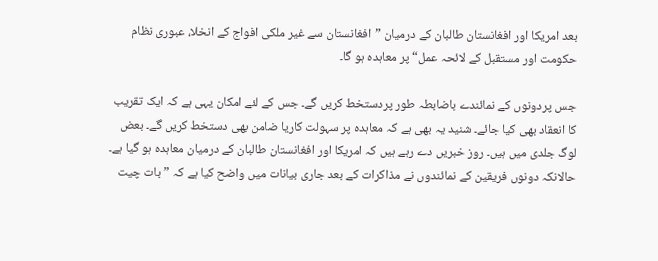بعد امریکا اور افغانستان طالبان کے درمیان ”افغانستان سے غیر ملکی افواج کے انخلا، عبوری نظام حکومت اور مستقبل کے لائحہ عمل“ پر معاہدہ ہو گا۔

جس پردونوں کے نمائندے باضابطہ طور پردستخط کریں گے۔ جس کے لئے امکان یہی ہے کہ ایک تقریب کا انعقاد بھی کیا جائے۔ شنید یہ بھی ہے کہ معاہدہ پر سہولت کاریا ضامن بھی دستخط کریں گے۔ بعض لوگ جلدی میں ہیں۔ روز خبریں دے رہے ہیں کہ امریکا اور افغانستان طالبان کے درمیان معاہدہ ہو گیا ہے۔ حالانکہ دونوں فریقین کے نمائندوں نے مذاکرات کے بعد جاری بیانات میں واضح کیا ہے کہ ”بات چیت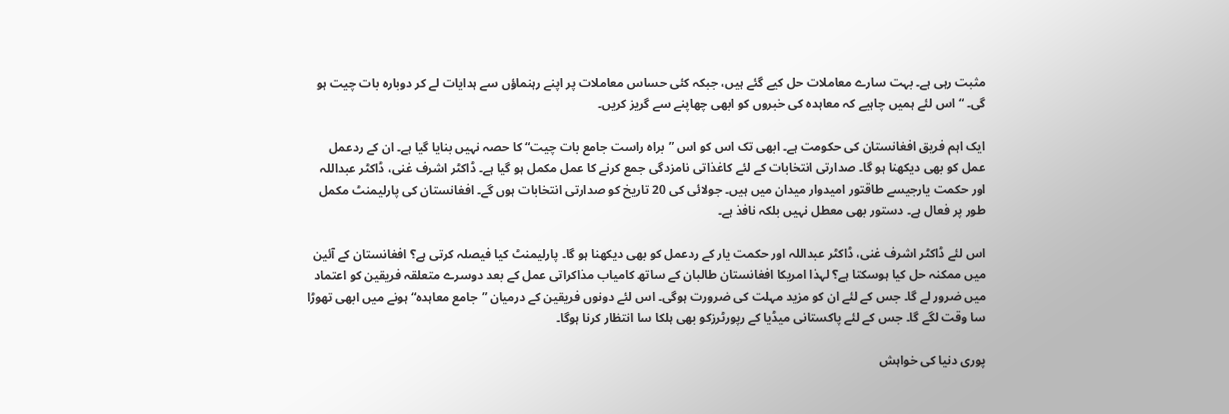مثبت رہی ہے۔ بہت سارے معاملات حل کیے گئے ہیں، جبکہ کئی حساس معاملات پر اپنے رہنماؤں سے ہدایات لے کر دوبارہ بات چیت ہو گی۔ “ اس لئے ہمیں چاہیے کہ معاہدہ کی خبروں کو ابھی چھاپنے سے گریز کریں۔

ایک اہم فریق افغانستان کی حکومت ہے۔ ابھی تک اس کو اس ”براہ راست جامع بات چیت“ کا حصہ نہیں بنایا گیا ہے۔ ان کے ردعمل عمل کو بھی دیکھنا ہو گا۔ صدارتی انتخابات کے لئے کاغذاتی نامزدگی جمع کرنے کا عمل مکمل ہو گیا ہے۔ ڈاکٹر اشرف غنی، ڈاکٹر عبداللہ اور حکمت یارجیسے طاقتور امیدوار میدان میں ہیں۔ جولائی کی 20 تاریخ کو صدارتی انتخابات ہوں گے۔ افغانستان کی پارلیمنٹ مکمل طور پر فعال ہے۔ دستور بھی معطل نہیں بلکہ نافذ ہے۔

اس لئے ڈاکٹر اشرف غنی، ڈاکٹر عبداللہ اور حکمت یار کے ردعمل کو بھی دیکھنا ہو گا۔ پارلیمنٹ کیا فیصلہ کرتی ہے؟ افغانستان کے آئین میں ممکنہ حل کیا ہوسکتا ہے؟ لہذا امریکا افغانستان طالبان کے ساتھ کامیاب مذاکراتی عمل کے بعد دوسرے متعلقہ فریقین کو اعتماد میں ضرور لے گا۔ جس کے لئے ان کو مزید مہلت کی ضرورت ہوگی۔ اس لئے دونوں فریقین کے درمیان ”جامع معاہدہ“ ہونے میں ابھی تھوڑا سا وقت لگے گا۔ جس کے لئے پاکستانی میڈیا کے رپورٹرزکو بھی ہلکا سا انتظار کرنا ہوگا۔

پوری دنیا کی خواہش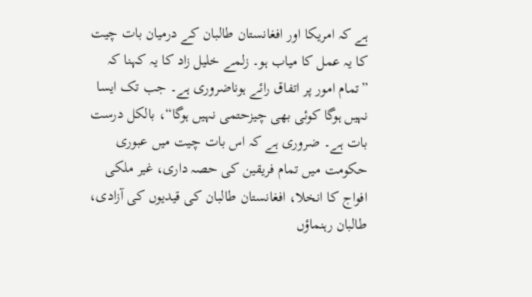ہے کہ امریکا اور افغانستان طالبان کے درمیان بات چیت کا یہ عمل کا میاب ہو۔ زلمے خلیل زاد کا یہ کہنا کہ ”تمام امور پر اتفاق رائے ہوناضروری ہے۔ جب تک ایسا نہیں ہوگا کوئی بھی چیزحتمی نہیں ہوگا“، بالکل درست بات ہے۔ ضروری ہے کہ اس بات چیت میں عبوری حکومت میں تمام فریقین کی حصہ داری، غیر ملکی افواج کا انخلا، افغانستان طالبان کی قیدیوں کی آزادی، طالبان رہنماؤں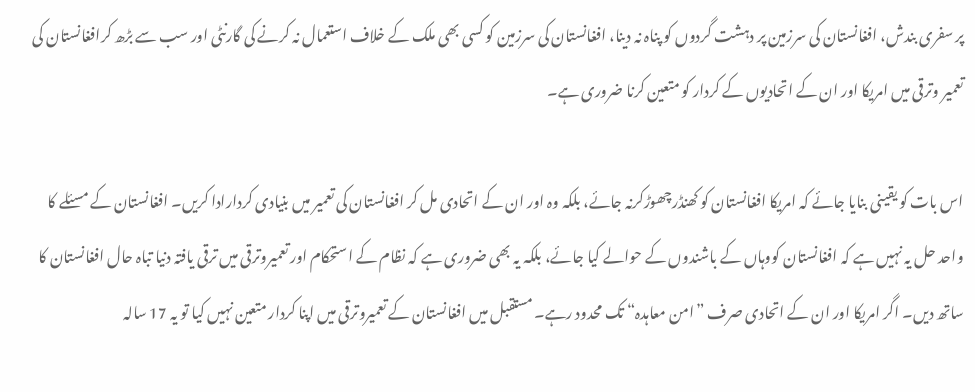پر سفری بندش، افغانستان کی سرزمین پر دہشت گردوں کو پناہ نہ دینا، افغانستان کی سرزمین کو کسی بھی ملک کے خلاف استعمال نہ کرنے کی گارنٹی اور سب سے بڑھ کرافغانستان کی تعمیر وترقی میں امریکا اور ان کے اتحادیوں کے کردار کو متعین کرنا ضروری ہے۔

اس بات کو یقینی بنایا جائے کہ امریکا افغانستان کو کھنڈرچھوڑکرنہ جائے، بلکہ وہ اور ان کے اتحادی مل کر افغانستان کی تعمیر میں بنیادی کردارادا کریں۔ افغانستان کے مسئلے کا واحد حل یہ نہیں ہے کہ افغانستان کووہاں کے باشندوں کے حوالے کیا جائے، بلکہ یہ بھی ضروری ہے کہ نظام کے استحکام اور تعمیروترقی میں ترقی یافتہ دنیا تباہ حال افغانستان کا ساتھ دیں۔ اگر امریکا اور ان کے اتحادی صرف ”امن معاہدہ“ تک محدود رہے۔ مستقبل میں افغانستان کے تعمیروترقی میں اپنا کردار متعین نہیں کیا تو یہ 17 سالہ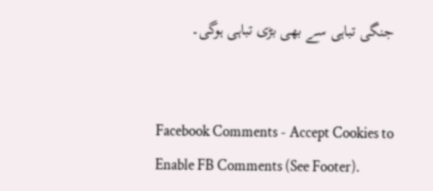جنگی تباہی سے بھی بڑی تباہی ہوگی۔


Facebook Comments - Accept Cookies to Enable FB Comments (See Footer).